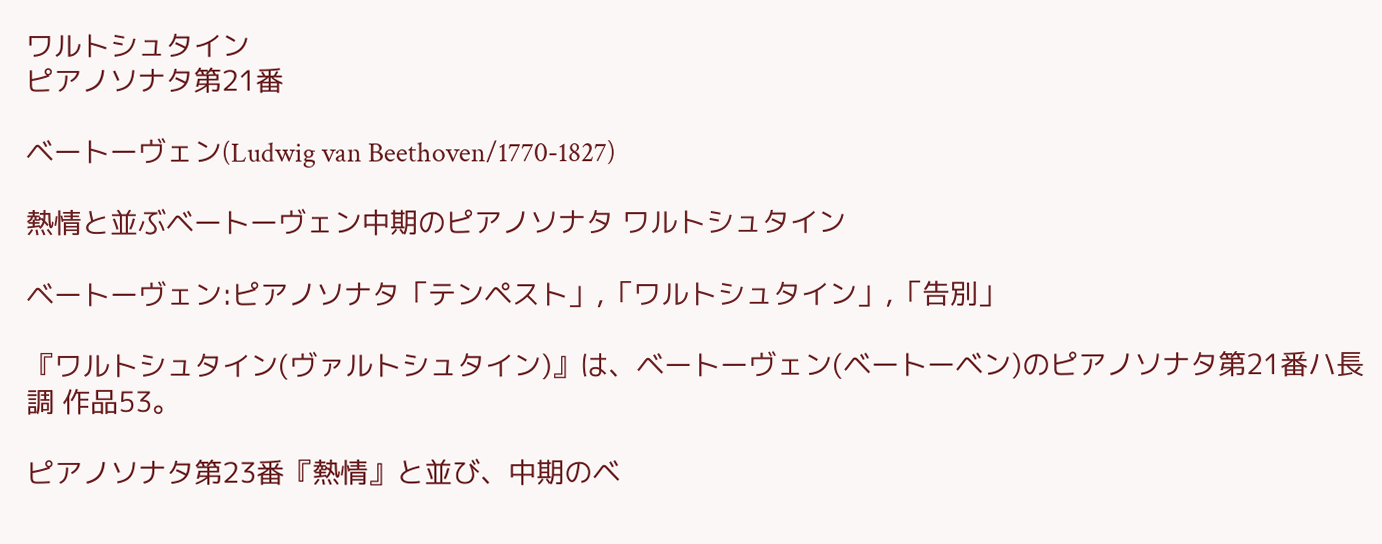ワルトシュタイン
ピアノソナタ第21番

ベートーヴェン(Ludwig van Beethoven/1770-1827)

熱情と並ぶベートーヴェン中期のピアノソナタ ワルトシュタイン

ベートーヴェン:ピアノソナタ「テンペスト」,「ワルトシュタイン」,「告別」

『ワルトシュタイン(ヴァルトシュタイン)』は、ベートーヴェン(ベートーベン)のピアノソナタ第21番ハ長調 作品53。

ピアノソナタ第23番『熱情』と並び、中期のベ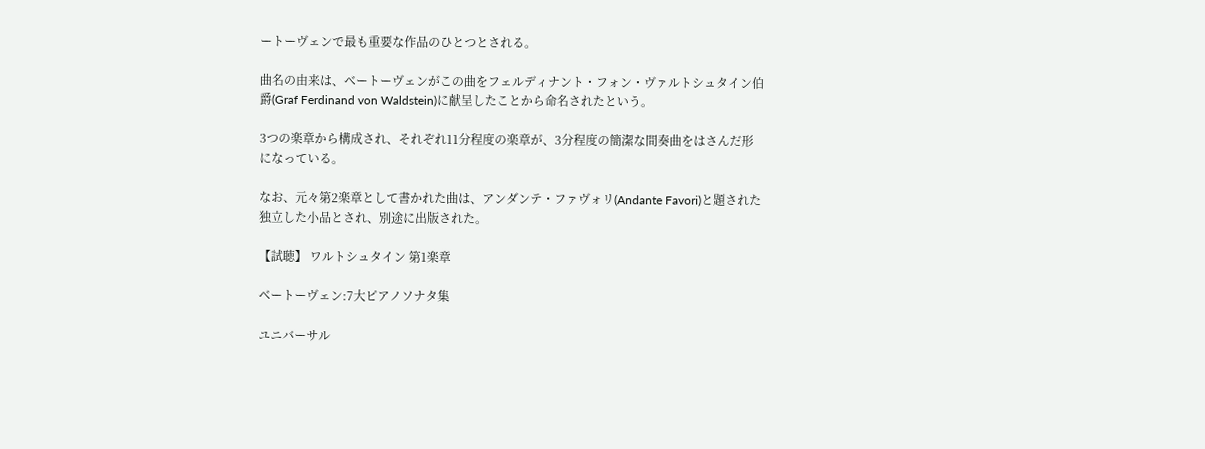ートーヴェンで最も重要な作品のひとつとされる。

曲名の由来は、ベートーヴェンがこの曲をフェルディナント・フォン・ヴァルトシュタイン伯爵(Graf Ferdinand von Waldstein)に献呈したことから命名されたという。

3つの楽章から構成され、それぞれ11分程度の楽章が、3分程度の簡潔な間奏曲をはさんだ形になっている。

なお、元々第2楽章として書かれた曲は、アンダンテ・ファヴォリ(Andante Favori)と題された独立した小品とされ、別途に出版された。

【試聴】 ワルトシュタイン 第1楽章

ベートーヴェン:7大ピアノソナタ集

ユニバーサル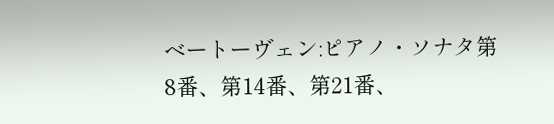ベートーヴェン:ピアノ・ソナタ第8番、第14番、第21番、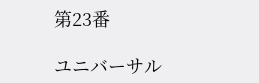第23番

ユニバーサル